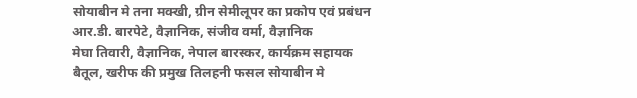सोयाबीन मे तना मक्खी, ग्रीन सेमीलूपर का प्रकोप एवं प्रबंधन
आर.डी. बारपेटे, वैज्ञानिक, संजीव वर्मा, वैज्ञानिक
मेघा तिवारी, वैज्ञानिक, नेपाल बारस्कर, कार्यक्रम सहायक
बैतूल, खरीफ की प्रमुख तिलहनी फसल सोयाबीन मे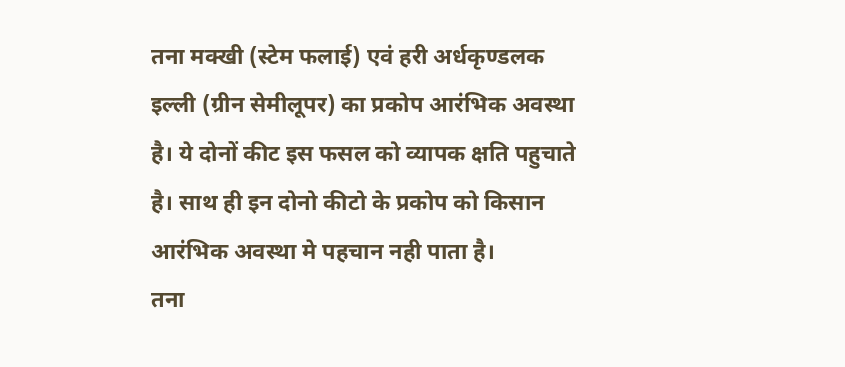तना मक्खी (स्टेम फलाई) एवं हरी अर्धकृण्डलक इल्ली (ग्रीन सेमीलूपर) का प्रकोप आरंभिक अवस्था है। ये दोनों कीट इस फसल को व्यापक क्षति पहुचाते है। साथ ही इन दोनो कीटो के प्रकोप को किसान आरंभिक अवस्था मे पहचान नही पाता है।
तना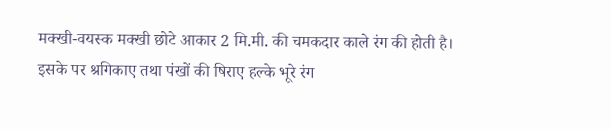मक्खी-वयस्क मक्खी छोटे आकार 2 मि.मी. की चमकदार काले रंग की होती है। इसके पर श्रगिकाए तथा पंखों की षिराए हल्के भूरे रंग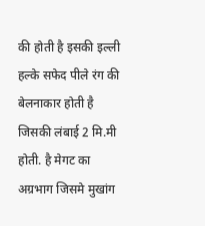की होती है इसकी इल्ली हल्के सफेद पीले रंग की बेलनाकार होती है जिसकी लंबाई 2 मि.मी होती. है मेगट का अग्रभाग जिसमे मुखांग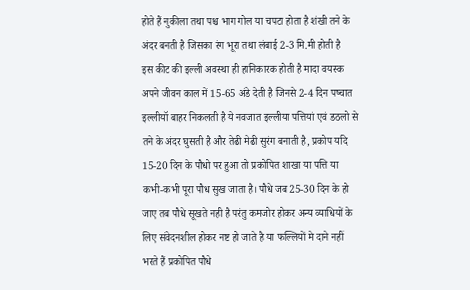होते हैं नुकीला तथा पश्च भाग गोल या चपटा होता है शंखी तने के अंदर बनती है जिसका रंग भूरा तथा लंबाई 2-3 मि.मी होती है
इस कीट की इल्ली अवस्था ही हानिकारक होती है मादा वयस्क अपने जीवन काल में 15-65 अंडे देती है जिनसे 2-4 दिन पष्चात इल्लीयॉ बाहर निकलती है ये नवजात इल्लीया पत्तियां एवं डठलो से तने के अंदर घुसती है और तेढी मेढी सुरंग बनाती है, प्रकोप यदि 15-20 दिन के पौधो पर हुआ तो प्रकोपित शाखा या पत्ति या कभी-कभी पूरा पौध सुख जाता है। पौधे जब 25-30 दिन के हो जाए तब पौधे सूखते नही है परंतु कमजोर होकर अन्य व्याधियों के लिए संवेदनशील होकर नष्ट हो जाते है या फल्लियों मे दाने नहीं भरते हैं प्रकोपित पौधे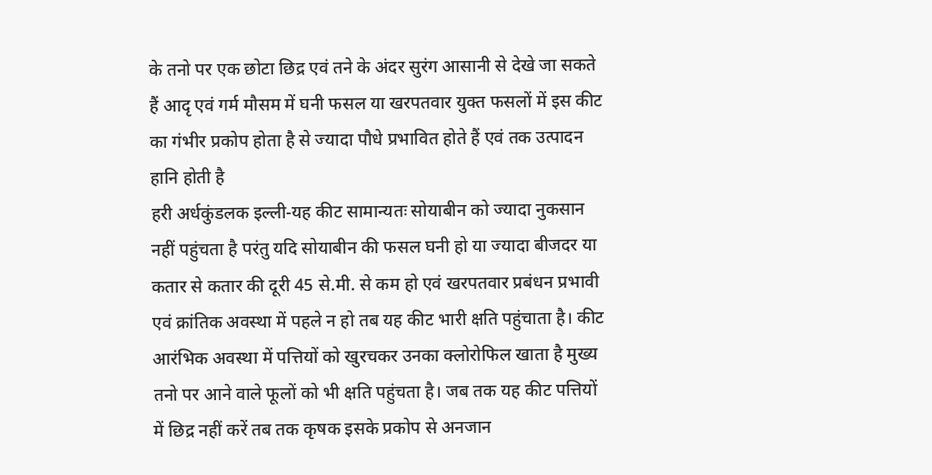के तनो पर एक छोटा छिद्र एवं तने के अंदर सुरंग आसानी से देखे जा सकते हैं आदृ एवं गर्म मौसम में घनी फसल या खरपतवार युक्त फसलों में इस कीट का गंभीर प्रकोप होता है से ज्यादा पौधे प्रभावित होते हैं एवं तक उत्पादन हानि होती है
हरी अर्धकुंडलक इल्ली-यह कीट सामान्यतः सोयाबीन को ज्यादा नुकसान नहीं पहुंचता है परंतु यदि सोयाबीन की फसल घनी हो या ज्यादा बीजदर या कतार से कतार की दूरी 45 से.मी. से कम हो एवं खरपतवार प्रबंधन प्रभावी एवं क्रांतिक अवस्था में पहले न हो तब यह कीट भारी क्षति पहुंचाता है। कीट आरंभिक अवस्था में पत्तियों को खुरचकर उनका क्लोरोफिल खाता है मुख्य तनो पर आने वाले फूलों को भी क्षति पहुंचता है। जब तक यह कीट पत्तियों में छिद्र नहीं करें तब तक कृषक इसके प्रकोप से अनजान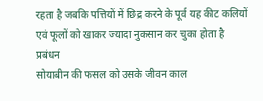रहता है जबकि पत्तियों में छिद्र करने के पूर्व यह कीट कलियों एवं फूलों को खाकर ज्यादा नुकसान कर चुका होता है
प्रबंधन
सोयाबीन की फसल को उसके जीवन काल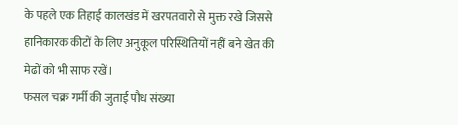के पहले एक तिहाई कालखंड में खरपतवारो से मुक्त रखे जिससे हानिकारक कीटों के लिए अनुकूल परिस्थितियों नहीं बने खेत की मेढों को भी साफ रखें।
फसल चक्र गर्मी की जुताई पौध संख्या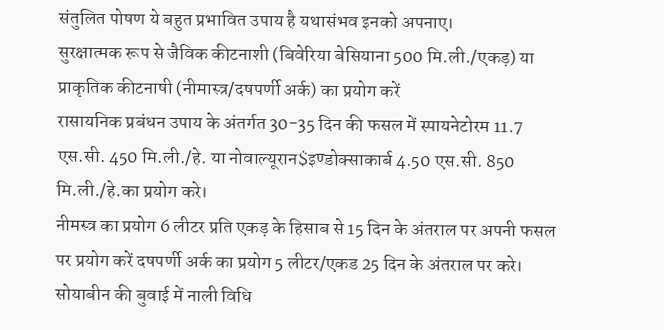संतुलित पोषण ये बहुत प्रभावित उपाय है यथासंभव इनको अपनाए।
सुरक्षात्मक रूप से जैविक कीटनाशी (बिवेरिया बेसियाना 500 मि.ली./एकड़) या प्राकृतिक कीटनाषी (नीमास्त्र/दषपर्णी अर्क) का प्रयोग करें
रासायनिक प्रबंधन उपाय के अंतर्गत 30-35 दिन की फसल में स्पायनेटोरम 11.7 एस.सी. 450 मि.ली./हे. या नोवाल्यूरान$इण्डोक्साकार्ब 4.50 एस.सी. 850 मि.ली./हे.का प्रयोग करे।
नीमस्त्र का प्रयोग 6 लीटर प्रति एकड़ के हिसाब से 15 दिन के अंतराल पर अपनी फसल पर प्रयोग करें दषपर्णी अर्क का प्रयोग 5 लीटर/एकड 25 दिन के अंतराल पर करे।
सोयाबीन की बुवाई में नाली विधि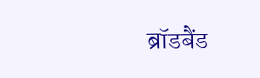ब्रॉडबैंड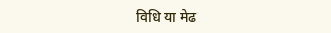विधि या मेढ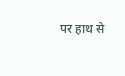पर हाथ से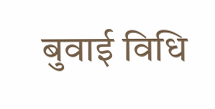बुवाई विधि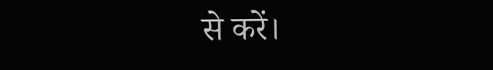से करें।